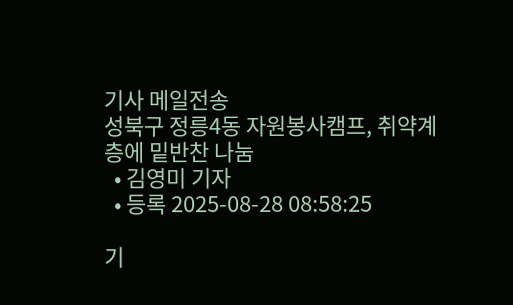기사 메일전송
성북구 정릉4동 자원봉사캠프, 취약계층에 밑반찬 나눔
  • 김영미 기자
  • 등록 2025-08-28 08:58:25

기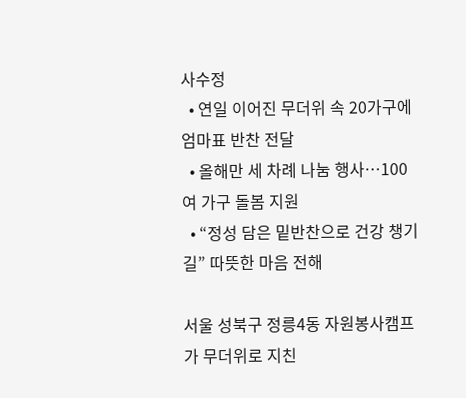사수정
  • 연일 이어진 무더위 속 20가구에 엄마표 반찬 전달
  • 올해만 세 차례 나눔 행사…100여 가구 돌봄 지원
  • “정성 담은 밑반찬으로 건강 챙기길” 따뜻한 마음 전해

서울 성북구 정릉4동 자원봉사캠프가 무더위로 지친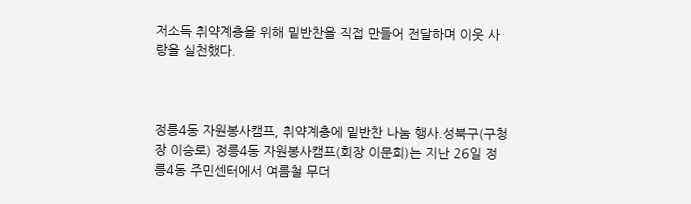저소득 취약계층을 위해 밑반찬을 직접 만들어 전달하며 이웃 사랑을 실천했다.



정릉4동 자원봉사캠프, 취약계층에 밑반찬 나눔 행사.성북구(구청장 이승로) 정릉4동 자원봉사캠프(회장 이문희)는 지난 26일 정릉4동 주민센터에서 여름철 무더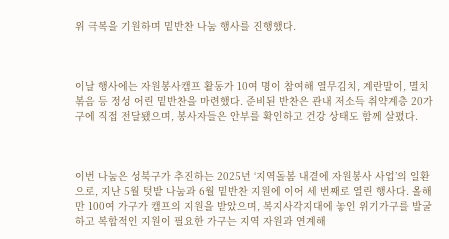위 극복을 기원하며 밑반찬 나눔 행사를 진행했다.



이날 행사에는 자원봉사캠프 활동가 10여 명이 참여해 열무김치, 계란말이, 멸치볶음 등 정성 어린 밑반찬을 마련했다. 준비된 반찬은 관내 저소득 취약계층 20가구에 직접 전달됐으며, 봉사자들은 안부를 확인하고 건강 상태도 함께 살폈다.



이번 나눔은 성북구가 추진하는 2025년 ‘지역돌봄 내곁에 자원봉사 사업’의 일환으로, 지난 5월 텃밭 나눔과 6월 밑반찬 지원에 이어 세 번째로 열린 행사다. 올해만 100여 가구가 캠프의 지원을 받았으며, 복지사각지대에 놓인 위기가구를 발굴하고 복합적인 지원이 필요한 가구는 지역 자원과 연계해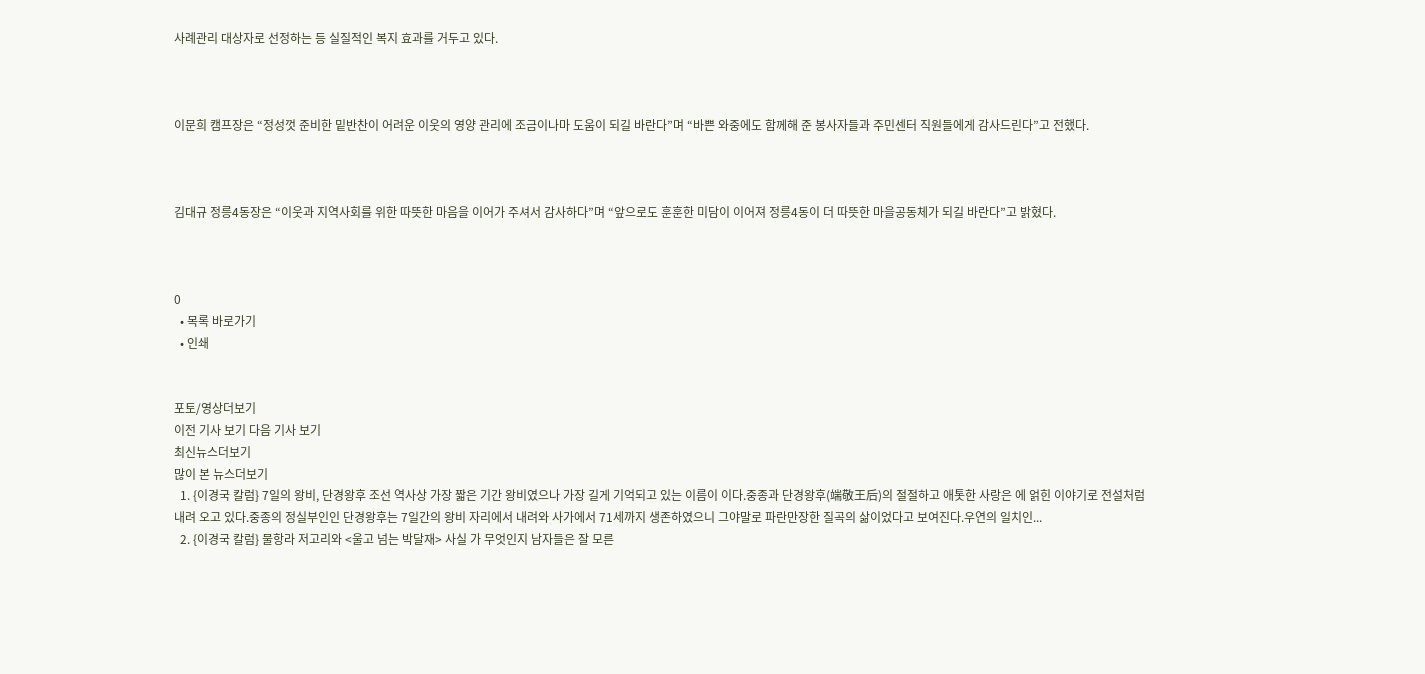사례관리 대상자로 선정하는 등 실질적인 복지 효과를 거두고 있다.



이문희 캠프장은 “정성껏 준비한 밑반찬이 어려운 이웃의 영양 관리에 조금이나마 도움이 되길 바란다”며 “바쁜 와중에도 함께해 준 봉사자들과 주민센터 직원들에게 감사드린다”고 전했다.



김대규 정릉4동장은 “이웃과 지역사회를 위한 따뜻한 마음을 이어가 주셔서 감사하다”며 “앞으로도 훈훈한 미담이 이어져 정릉4동이 더 따뜻한 마을공동체가 되길 바란다”고 밝혔다.



0
  • 목록 바로가기
  • 인쇄


포토/영상더보기
이전 기사 보기 다음 기사 보기
최신뉴스더보기
많이 본 뉴스더보기
  1. {이경국 칼럼} 7일의 왕비, 단경왕후 조선 역사상 가장 짧은 기간 왕비였으나 가장 길게 기억되고 있는 이름이 이다.중종과 단경왕후(端敬王后)의 절절하고 애톳한 사랑은 에 얽힌 이야기로 전설처럼 내려 오고 있다.중종의 정실부인인 단경왕후는 7일간의 왕비 자리에서 내려와 사가에서 71세까지 생존하였으니 그야말로 파란만장한 질곡의 삶이었다고 보여진다.우연의 일치인...
  2. {이경국 칼럼} 물항라 저고리와 <울고 넘는 박달재> 사실 가 무엇인지 남자들은 잘 모른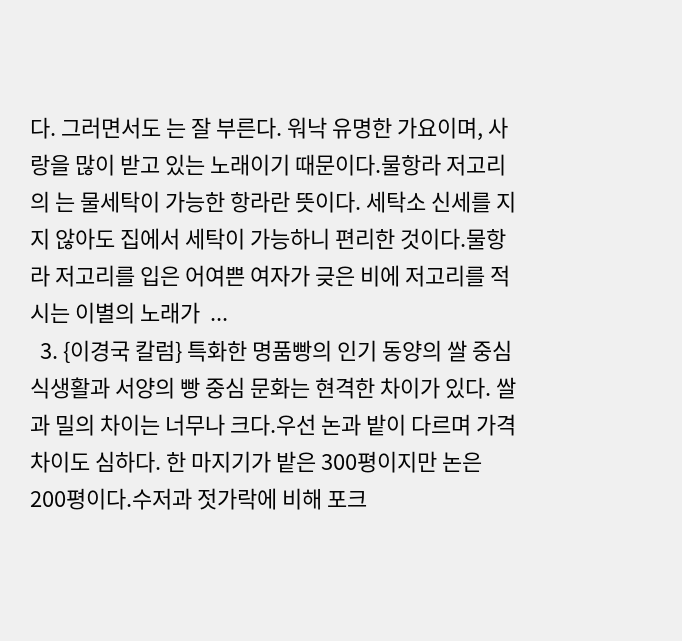다. 그러면서도 는 잘 부른다. 워낙 유명한 가요이며, 사랑을 많이 받고 있는 노래이기 때문이다.물항라 저고리의 는 물세탁이 가능한 항라란 뜻이다. 세탁소 신세를 지지 않아도 집에서 세탁이 가능하니 편리한 것이다.물항라 저고리를 입은 어여쁜 여자가 긎은 비에 저고리를 적시는 이별의 노래가  ...
  3. {이경국 칼럼} 특화한 명품빵의 인기 동양의 쌀 중심 식생활과 서양의 빵 중심 문화는 현격한 차이가 있다. 쌀과 밀의 차이는 너무나 크다.우선 논과 밭이 다르며 가격 차이도 심하다. 한 마지기가 밭은 300평이지만 논은 200평이다.수저과 젓가락에 비해 포크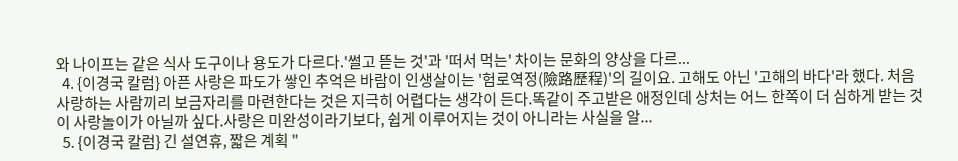와 나이프는 같은 식사 도구이나 용도가 다르다.'썰고 뜯는 것'과 '떠서 먹는' 차이는 문화의 양상을 다르...
  4. {이경국 칼럼} 아픈 사랑은 파도가 쌓인 추억은 바람이 인생살이는 '험로역정(險路歷程)'의 길이요. 고해도 아닌 '고해의 바다'라 했다. 처음 사랑하는 사람끼리 보금자리를 마련한다는 것은 지극히 어렵다는 생각이 든다.똑같이 주고받은 애정인데 상처는 어느 한쪽이 더 심하게 받는 것이 사랑놀이가 아닐까 싶다.사랑은 미완성이라기보다, 쉽게 이루어지는 것이 아니라는 사실을 알...
  5. {이경국 칼럼} 긴 설연휴, 짧은 계획 "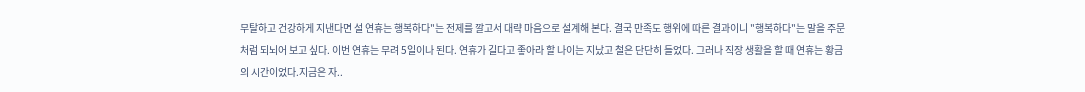무탈하고 건강하게 지낸다면 설 연휴는 행복하다"는 전제를 깔고서 대략 마음으로 설계해 본다. 결국 만족도 행위에 따른 결과이니 "행복하다"는 말을 주문처럼 되뇌어 보고 싶다. 이번 연휴는 무려 5일이나 된다. 연휴가 길다고 좋아라 할 나이는 지났고 철은 단단히 들었다. 그러나 직장 생활을 할 때 연휴는 황금의 시간이었다.지금은 자..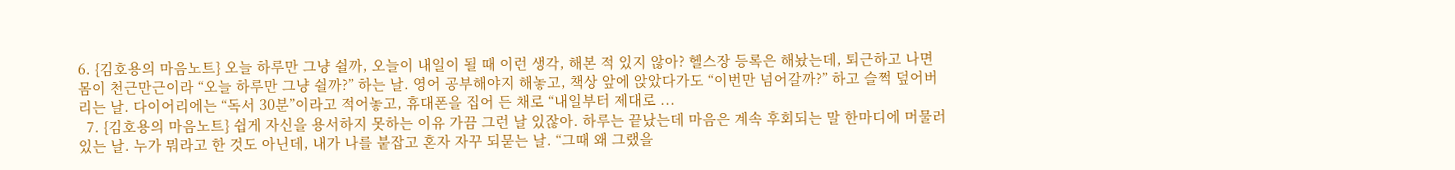6. {김호용의 마음노트} 오늘 하루만 그냥 쉴까, 오늘이 내일이 될 때 이런 생각, 해본 적 있지 않아? 헬스장 등록은 해놨는데, 퇴근하고 나면 몸이 천근만근이라 “오늘 하루만 그냥 쉴까?” 하는 날. 영어 공부해야지 해놓고, 책상 앞에 앉았다가도 “이번만 넘어갈까?” 하고 슬쩍 덮어버리는 날. 다이어리에는 “독서 30분”이라고 적어놓고, 휴대폰을 집어 든 채로 “내일부터 제대로 ...
  7. {김호용의 마음노트} 쉽게 자신을 용서하지 못하는 이유 가끔 그런 날 있잖아. 하루는 끝났는데 마음은 계속 후회되는 말 한마디에 머물러 있는 날. 누가 뭐라고 한 것도 아닌데, 내가 나를 붙잡고 혼자 자꾸 되묻는 날. “그때 왜 그랬을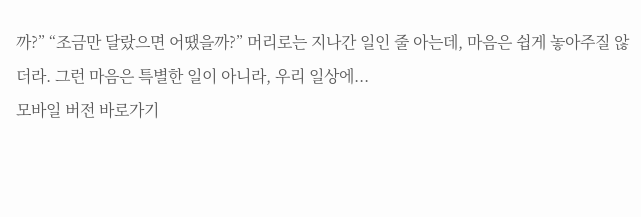까?” “조금만 달랐으면 어땠을까?” 머리로는 지나간 일인 줄 아는데, 마음은 쉽게 놓아주질 않더라. 그런 마음은 특별한 일이 아니라, 우리 일상에...
모바일 버전 바로가기